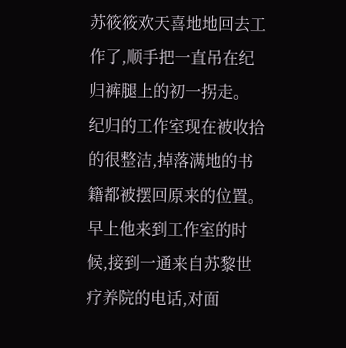苏筱筱欢天喜地地回去工作了,顺手把一直吊在纪归裤腿上的初一拐走。
纪归的工作室现在被收拾的很整洁,掉落满地的书籍都被摆回原来的位置。
早上他来到工作室的时候,接到一通来自苏黎世疗养院的电话,对面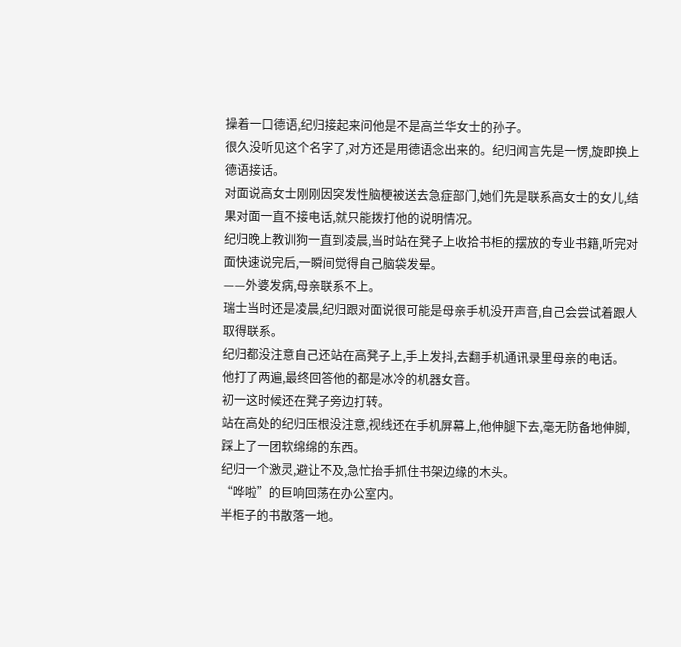操着一口德语,纪归接起来问他是不是高兰华女士的孙子。
很久没听见这个名字了,对方还是用德语念出来的。纪归闻言先是一愣,旋即换上德语接话。
对面说高女士刚刚因突发性脑梗被送去急症部门,她们先是联系高女士的女儿,结果对面一直不接电话,就只能拨打他的说明情况。
纪归晚上教训狗一直到凌晨,当时站在凳子上收拾书柜的摆放的专业书籍,听完对面快速说完后,一瞬间觉得自己脑袋发晕。
——外婆发病,母亲联系不上。
瑞士当时还是凌晨,纪归跟对面说很可能是母亲手机没开声音,自己会尝试着跟人取得联系。
纪归都没注意自己还站在高凳子上,手上发抖,去翻手机通讯录里母亲的电话。
他打了两遍,最终回答他的都是冰冷的机器女音。
初一这时候还在凳子旁边打转。
站在高处的纪归压根没注意,视线还在手机屏幕上,他伸腿下去,毫无防备地伸脚,踩上了一团软绵绵的东西。
纪归一个激灵,避让不及,急忙抬手抓住书架边缘的木头。
“哗啦”的巨响回荡在办公室内。
半柜子的书散落一地。